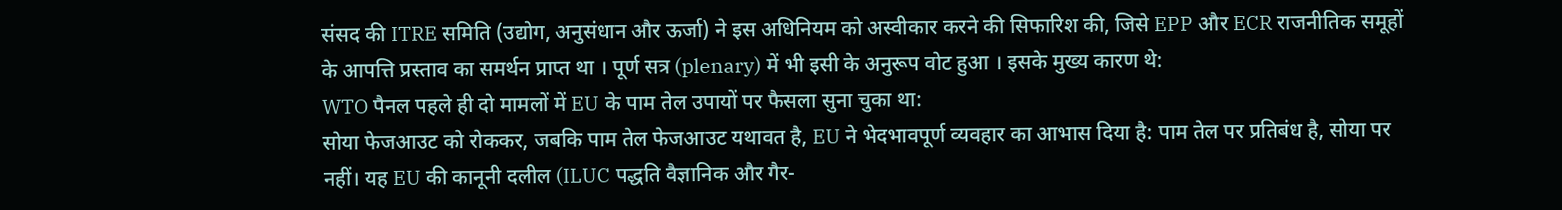संसद की ITRE समिति (उद्योग, अनुसंधान और ऊर्जा) ने इस अधिनियम को अस्वीकार करने की सिफारिश की, जिसे EPP और ECR राजनीतिक समूहों के आपत्ति प्रस्ताव का समर्थन प्राप्त था । पूर्ण सत्र (plenary) में भी इसी के अनुरूप वोट हुआ । इसके मुख्य कारण थे:
WTO पैनल पहले ही दो मामलों में EU के पाम तेल उपायों पर फैसला सुना चुका था:
सोया फेजआउट को रोककर, जबकि पाम तेल फेजआउट यथावत है, EU ने भेदभावपूर्ण व्यवहार का आभास दिया है: पाम तेल पर प्रतिबंध है, सोया पर नहीं। यह EU की कानूनी दलील (ILUC पद्धति वैज्ञानिक और गैर-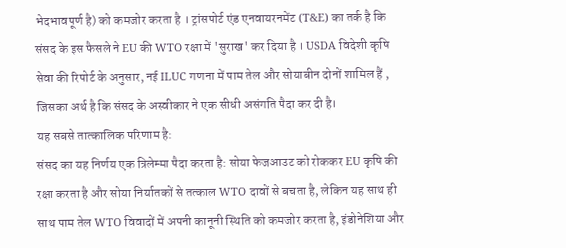भेदभावपूर्ण है) को कमजोर करता है । ट्रांसपोर्ट एंड एनवायरनमेंट (T&E) का तर्क है कि संसद के इस फैसले ने EU की WTO रक्षा में 'सुराख' कर दिया है । USDA विदेशी कृषि सेवा की रिपोर्ट के अनुसार, नई ILUC गणना में पाम तेल और सोयाबीन दोनों शामिल हैं , जिसका अर्थ है कि संसद के अस्वीकार ने एक सीधी असंगति पैदा कर दी है।
यह सबसे तात्कालिक परिणाम है:
संसद का यह निर्णय एक त्रिलेम्मा पैदा करता है: सोया फेजआउट को रोककर EU कृषि की रक्षा करता है और सोया निर्यातकों से तत्काल WTO दावों से बचता है, लेकिन यह साथ ही साथ पाम तेल WTO विवादों में अपनी कानूनी स्थिति को कमजोर करता है, इंडोनेशिया और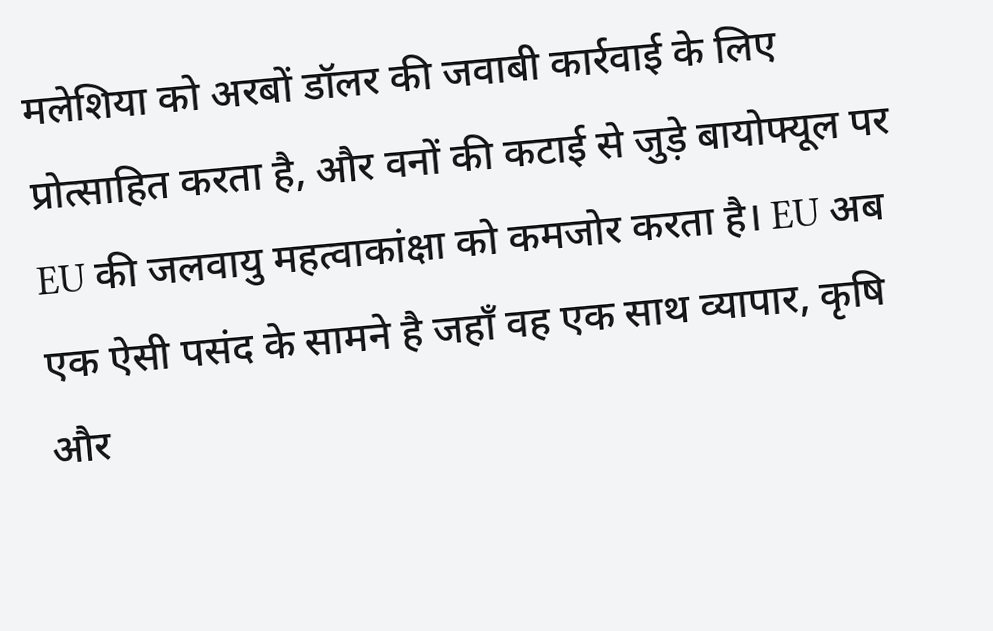मलेशिया को अरबों डॉलर की जवाबी कार्रवाई के लिए प्रोत्साहित करता है, और वनों की कटाई से जुड़े बायोफ्यूल पर EU की जलवायु महत्वाकांक्षा को कमजोर करता है। EU अब एक ऐसी पसंद के सामने है जहाँ वह एक साथ व्यापार, कृषि और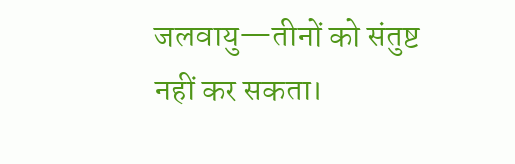जलवायु—तीनों को संतुष्ट नहीं कर सकता।